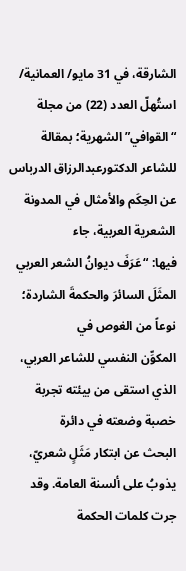الشارقة، في 31 مايو/ العمانية/ استُهلّ العدد (22) من مجلة “القوافي” الشهرية؛ بمقالة
للشاعر الدكتورعبدالرزاق الدرباس عن الحِكَم والأمثال في المدونة الشعرية العربية، جاء
فيها: “عَرَفَ ديوانُ الشعر العربي المثَلَ السائرَ والحكمةَ الشاردة؛ نوعاً من الغوص في
المكوِّن النفسي للشاعر العربي، الذي استقى من بيئته تجربة خصبة وضعته في دائرة
البحث عن ابتكار مَثَلٍ شعريّ، يذوبُ على ألسنة العامة. وقد جرت كلمات الحكمة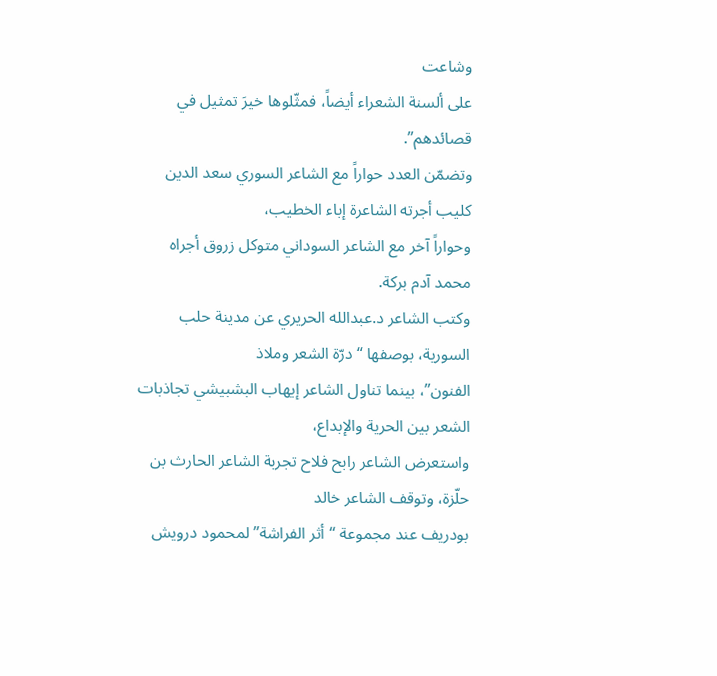وشاعت
على ألسنة الشعراء أيضاً، فمثّلوها خيرَ تمثيل في قصائدهم”.
وتضمّن العدد حواراً مع الشاعر السوري سعد الدين كليب أجرته الشاعرة إباء الخطيب،
وحواراً آخر مع الشاعر السوداني متوكل زروق أجراه محمد آدم بركة.
وكتب الشاعر د.عبدالله الحريري عن مدينة حلب السورية، بوصفها “درّة الشعر وملاذ
الفنون”، بينما تناول الشاعر إيهاب البشبيشي تجاذبات الشعر بين الحرية والإبداع،
واستعرض الشاعر رابح فلاح تجربة الشاعر الحارث بن حلّزة، وتوقف الشاعر خالد
بودريف عند مجموعة “أثر الفراشة” لمحمود درويش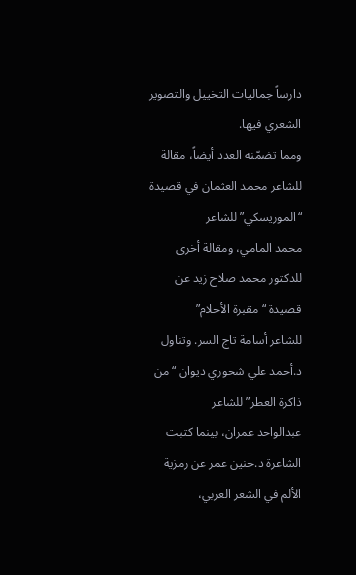دارساً جماليات التخييل والتصوير
الشعري فيها.
ومما تضمّنه العدد أيضاً، مقالة للشاعر محمد العثمان في قصيدة “الموريسكي” للشاعر
محمد المامي، ومقالة أخرى للدكتور محمد صلاح زيد عن قصيدة “مقبرة الأحلام”
للشاعر أسامة تاج السر. وتناول د.أحمد علي شحوري ديوان “من ذاكرة العطر” للشاعر
عبدالواحد عمران، بينما كتبت الشاعرة د.حنين عمر عن رمزية الألم في الشعر العربي،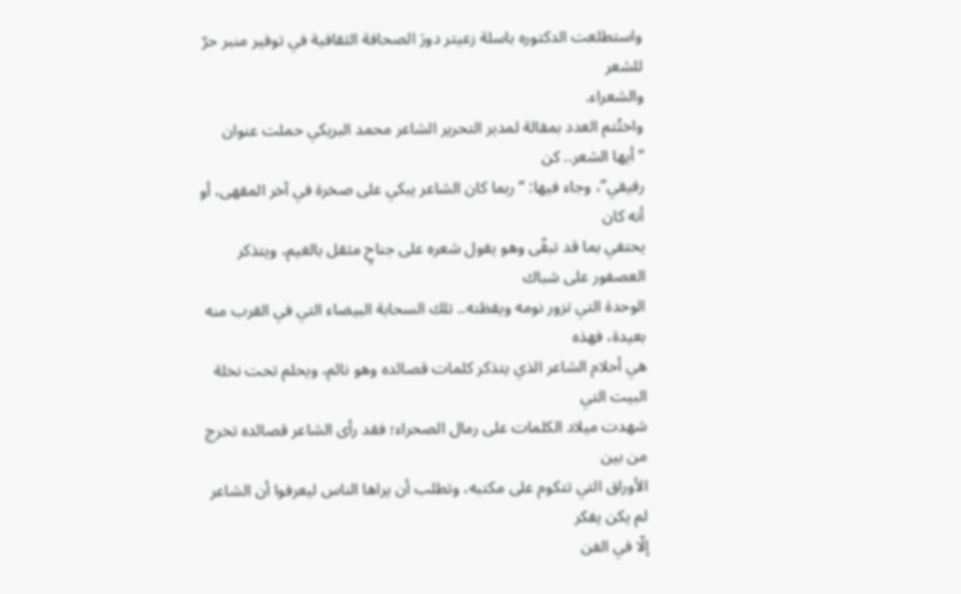واستطلعت الدكتوره باسلة زعيتر دورَ الصحافة الثقافية في توفير منبر حرّ للشعر
والشعراء.
واختُتم العدد بمقالة لمدير التحرير الشاعر محمد البريكي حملت عنوان “أيها الشعر.. كن
رفيقي”، وجاء فيها: “ربما كان الشاعر يبكي على صخرة في آخر المقهى، أو أنه كان
يحتفي بما قد تبقّى وهو يقول شعره على جناحٍ مثقل بالغيم، ويتذكر العصفور على شباك
الوحدة التي تزور نومه ويقظته.. تلك السحابة البيضاء التي في القرب منه بعيدة، فهذه
هي أحلام الشاعر الذي يتذكر كلمات قصائده وهو نائم، ويحلم تحت نخلة البيت التي
شهدت ميلاد الكلمات على رمال الصحراء؛ فقد رأى الشاعر قصائده تخرج من بين
الأوراق التي تتكوم على مكتبه، وتطلب أن يراها الناس ليعرفوا أن الشاعر لم يكن يفكر
إلّا في الفن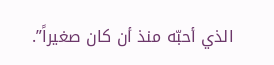الذي أحبّه منذ أن كان صغيراً”.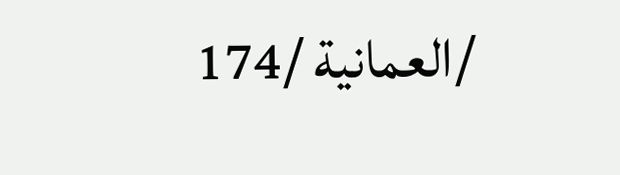/العمانية /174